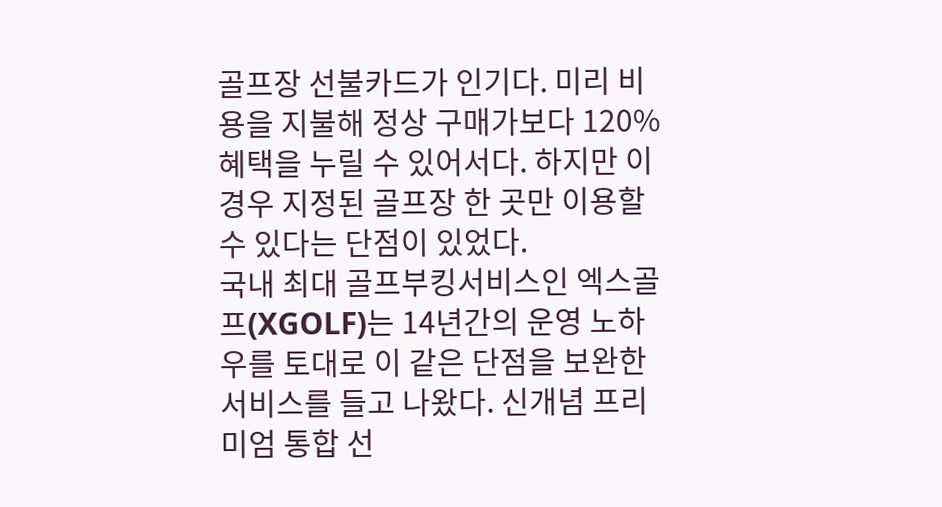골프장 선불카드가 인기다. 미리 비용을 지불해 정상 구매가보다 120% 혜택을 누릴 수 있어서다. 하지만 이 경우 지정된 골프장 한 곳만 이용할 수 있다는 단점이 있었다.
국내 최대 골프부킹서비스인 엑스골프(XGOLF)는 14년간의 운영 노하우를 토대로 이 같은 단점을 보완한 서비스를 들고 나왔다. 신개념 프리미엄 통합 선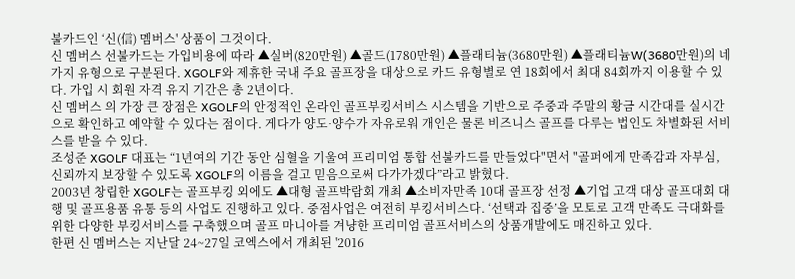불카드인 ‘신(信) 멤버스' 상품이 그것이다.
신 멤버스 선불카드는 가입비용에 따라 ▲실버(820만원) ▲골드(1780만원) ▲플래티늄(3680만원) ▲플래티늄W(3680만원)의 네 가지 유형으로 구분된다. XGOLF와 제휴한 국내 주요 골프장을 대상으로 카드 유형별로 연 18회에서 최대 84회까지 이용할 수 있다. 가입 시 회원 자격 유지 기간은 총 2년이다.
신 멤버스 의 가장 큰 장점은 XGOLF의 안정적인 온라인 골프부킹서비스 시스템을 기반으로 주중과 주말의 황금 시간대를 실시간으로 확인하고 예약할 수 있다는 점이다. 게다가 양도∙양수가 자유로워 개인은 물론 비즈니스 골프를 다루는 법인도 차별화된 서비스를 받을 수 있다.
조성준 XGOLF 대표는 “1년여의 기간 동안 심혈을 기울여 프리미엄 통합 선불카드를 만들었다"면서 "골퍼에게 만족감과 자부심, 신뢰까지 보장할 수 있도록 XGOLF의 이름을 걸고 믿음으로써 다가가겠다”라고 밝혔다.
2003년 창립한 XGOLF는 골프부킹 외에도 ▲대형 골프박람회 개최 ▲소비자만족 10대 골프장 선정 ▲기업 고객 대상 골프대회 대행 및 골프용품 유통 등의 사업도 진행하고 있다. 중점사업은 여전히 부킹서비스다. ‘선택과 집중’을 모토로 고객 만족도 극대화를 위한 다양한 부킹서비스를 구축했으며 골프 마니아를 겨냥한 프리미엄 골프서비스의 상품개발에도 매진하고 있다.
한편 신 멤버스는 지난달 24~27일 코엑스에서 개최된 '2016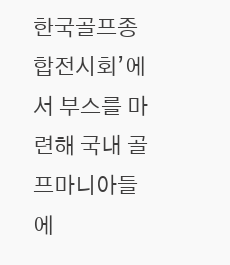한국골프종합전시회’에서 부스를 마련해 국내 골프마니아들에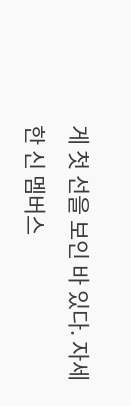게 첫 선을 보인 바 있다. 자세한 신 멤버스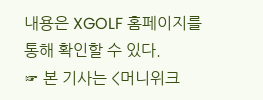내용은 XGOLF 홈페이지를 통해 확인할 수 있다.
☞ 본 기사는 <머니위크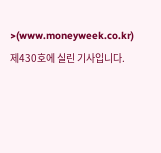>(www.moneyweek.co.kr) 제430호에 실린 기사입니다.